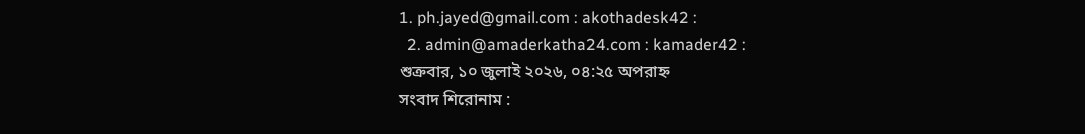1. ph.jayed@gmail.com : akothadesk42 :
  2. admin@amaderkatha24.com : kamader42 :
শুক্রবার, ১০ জুলাই ২০২৬, ০৪:২৫ অপরাহ্ন
সংবাদ শিরোনাম :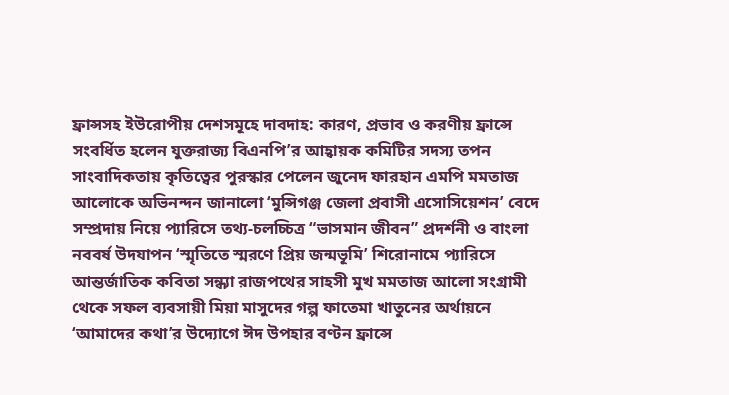ফ্রান্সসহ ইউরোপীয় দেশসমূহে দাবদাহ: কারণ, প্রভাব ও করণীয় ফ্রান্সে সংবর্ধিত হলেন যুক্তরাজ্য বিএনপি’র আহ্বায়ক কমিটির সদস্য তপন সাংবাদিকতায় কৃতিত্বের পুরস্কার পেলেন জুনেদ ফারহান এমপি মমতাজ আলোকে অভিনন্দন জানালো ‘মুন্সিগঞ্জ জেলা প্রবাসী এসোসিয়েশন’ বেদে সম্প্রদায় নিয়ে প্যারিসে তথ্য-চলচ্চিত্র “ভাসমান জীবন” প্রদর্শনী ও বাংলা নববর্ষ উদযাপন ‘স্মৃতিতে স্মরণে প্রিয় জন্মভূমি’ শিরোনামে প্যারিসে আন্তর্জাতিক কবিতা সন্ধ্যা রাজপথের সাহসী মুখ মমতাজ আলো সংগ্রামী থেকে সফল ব্যবসায়ী মিয়া মাসুদের গল্প ফাতেমা খাতুনের অর্থায়নে ‘আমাদের কথা’র উদ্যোগে ঈদ উপহার বণ্টন ফ্রান্সে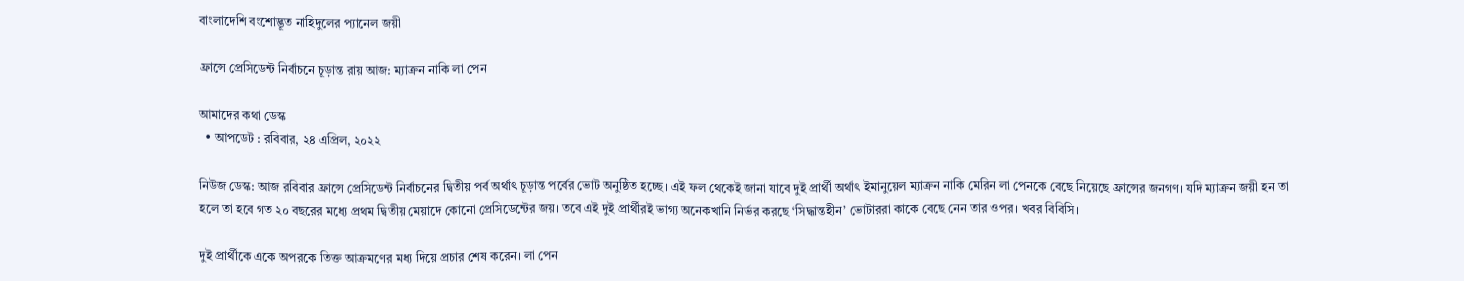বাংলাদেশি বংশোদ্ভূত নাহিদুলের প্যানেল জয়ী

ফ্রান্সে প্রেসিডেন্ট নির্বাচনে চূড়ান্ত রায় আজ: ম্যাক্রন নাকি লা পেন

আমাদের কথা ডেস্ক
  • আপডেট : রবিবার, ২৪ এপ্রিল, ২০২২

নিউজ ডেস্ক: আজ রবিবার ফ্রান্সে প্রেসিডেন্ট নির্বাচনের দ্বিতীয় পর্ব অর্থাৎ চূড়ান্ত পর্বের ভোট অনুষ্ঠিত হচ্ছে। এই ফল থেকেই জানা যাবে দুই প্রার্থী অর্থাৎ ইমানুয়েল ম্যাক্রন নাকি মেরিন লা পেনকে বেছে নিয়েছে ফ্রান্সের জনগণ। যদি ম্যাক্রন জয়ী হন তা হলে তা হবে গত ২০ বছরের মধ্যে প্রথম দ্বিতীয় মেয়াদে কোনো প্রেসিডেন্টের জয়। তবে এই দুই প্রার্থীরই ভাগ্য অনেকখানি নির্ভর করছে ‘সিদ্ধান্তহীন’ ভোটাররা কাকে বেছে নেন তার ওপর। খবর বিবিসি।

দুই প্রার্থীকে একে অপরকে তিক্ত আক্রমণের মধ্য দিয়ে প্রচার শেষ করেন। লা পেন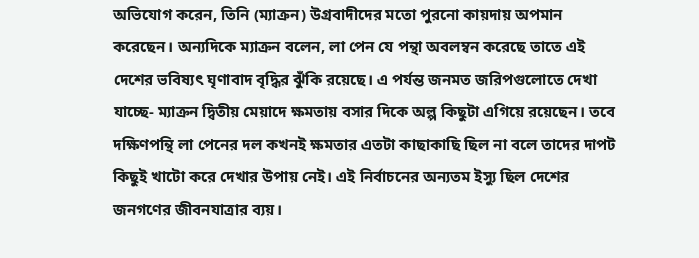অভিযোগ করেন, তিনি (ম্যাক্রন) উগ্রবাদীদের মতো পুরনো কায়দায় অপমান করেছেন। অন্যদিকে ম্যাক্রন বলেন, লা পেন যে পন্থা অবলম্বন করেছে তাতে এই দেশের ভবিষ্যৎ ঘৃণাবাদ বৃদ্ধির ঝুঁকি রয়েছে। এ পর্যন্ত জনমত জরিপগুলোতে দেখা যাচ্ছে- ম্যাক্রন দ্বিতীয় মেয়াদে ক্ষমতায় বসার দিকে অল্প কিছুটা এগিয়ে রয়েছেন। তবে দক্ষিণপন্থি লা পেনের দল কখনই ক্ষমতার এতটা কাছাকাছি ছিল না বলে তাদের দাপট কিছুই খাটো করে দেখার উপায় নেই। এই নির্বাচনের অন্যতম ইস্যু ছিল দেশের জনগণের জীবনযাত্রার ব্যয়।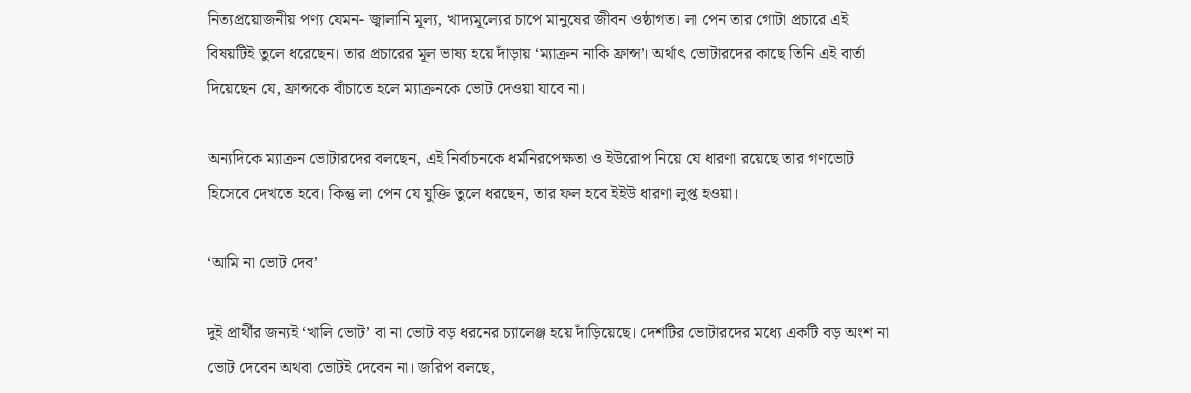নিত্যপ্রয়োজনীয় পণ্য যেমন- জ্বালানি মূল্য, খাদ্যমূল্যের চাপে মানুষের জীবন ওষ্ঠাগত। লা পেন তার গোটা প্রচারে এই বিষয়টিই তুলে ধরেছেন। তার প্রচারের মূল ভাষ্য হয়ে দাঁড়ায় ‘ম্যাক্রন নাকি ফ্রান্স’। অর্থাৎ ভোটারদের কাছে তিনি এই বার্তা দিয়েছেন যে, ফ্রান্সকে বাঁচাতে হলে ম্যাক্রনকে ভোট দেওয়া যাবে না।

অন্যদিকে ম্যাক্রন ভোটারদের বলছেন, এই নির্বাচনকে ধর্মনিরপেক্ষতা ও ইউরোপ নিয়ে যে ধারণা রয়েছে তার গণভোট হিসেবে দেখতে হবে। কিন্তু লা পেন যে যুক্তি তুলে ধরছেন, তার ফল হবে ইইউ ধারণা লুপ্ত হওয়া।

‘আমি না ভোট দেব’

দুই প্রার্থীর জন্যই ‘খালি ভোট’ বা না ভোট বড় ধরনের চ্যালেঞ্জ হয়ে দাঁড়িয়েছে। দেশটির ভোটারদের মধ্যে একটি বড় অংশ না ভোট দেবেন অথবা ভোটই দেবেন না। জরিপ বলছে,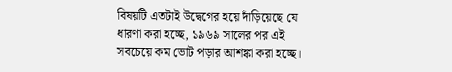বিষয়টি এতটাই উদ্বেগের হয়ে দাঁড়িয়েছে যে ধারণা করা হচ্ছে, ১৯৬৯ সালের পর এই সবচেয়ে কম ভোট পড়ার আশঙ্কা করা হচ্ছে।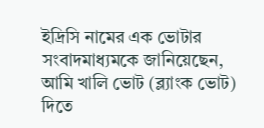ইদ্রিসি নামের এক ভোটার সংবাদমাধ্যমকে জানিয়েছেন, আমি খালি ভোট (ব্ল্যাংক ভোট) দিতে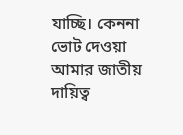যাচ্ছি। কেননা ভোট দেওয়া আমার জাতীয় দায়িত্ব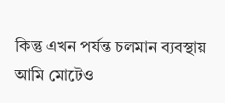কিন্তু এখন পর্যন্ত চলমান ব্যবস্থায় আমি মোটেও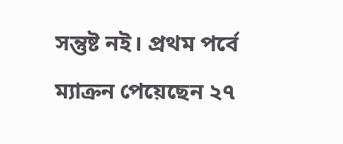সন্তুষ্ট নই। প্রথম পর্বে ম্যাক্রন পেয়েছেন ২৭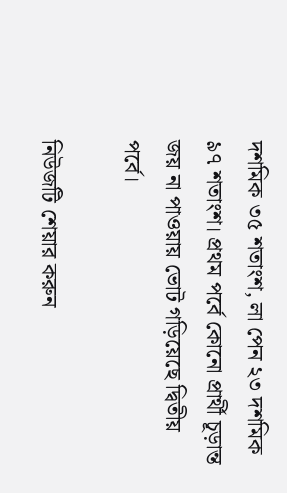দশমিক ৩৫ শতাংশ, লা পেন ২৩ দশমিক ৯৭ শতাংশ। প্রথম পর্বে কোনো প্রার্থী চূড়ান্ত জয় না পাওয়ায় ভোট গড়িয়েছে দ্বিতীয় পর্বে।

নিউজটি শেয়ার করুন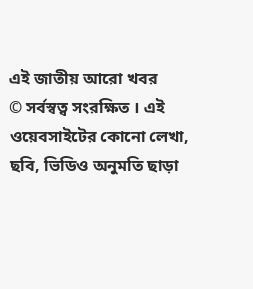এই জাতীয় আরো খবর
© সর্বস্বত্ব সংরক্ষিত । এই ওয়েবসাইটের কোনো লেখা, ছবি, ভিডিও অনুমতি ছাড়া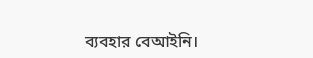ব্যবহার বেআইনি।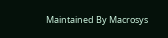Maintained By Macrosys